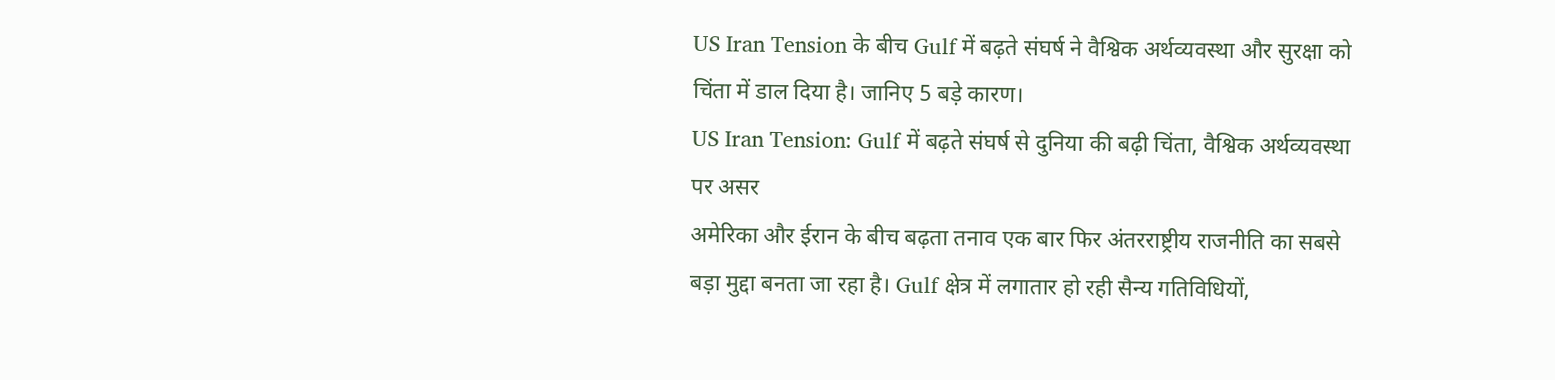US Iran Tension के बीच Gulf में बढ़ते संघर्ष ने वैश्विक अर्थव्यवस्था और सुरक्षा को चिंता में डाल दिया है। जानिए 5 बड़े कारण।
US Iran Tension: Gulf में बढ़ते संघर्ष से दुनिया की बढ़ी चिंता, वैश्विक अर्थव्यवस्था पर असर
अमेरिका और ईरान के बीच बढ़ता तनाव एक बार फिर अंतरराष्ट्रीय राजनीति का सबसे बड़ा मुद्दा बनता जा रहा है। Gulf क्षेत्र में लगातार हो रही सैन्य गतिविधियों,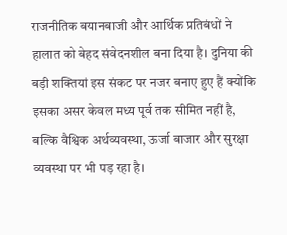राजनीतिक बयानबाजी और आर्थिक प्रतिबंधों ने हालात को बेहद संवेदनशील बना दिया है। दुनिया की बड़ी शक्तियां इस संकट पर नजर बनाए हुए हैं क्योंकि इसका असर केवल मध्य पूर्व तक सीमित नहीं है, बल्कि वैश्विक अर्थव्यवस्था, ऊर्जा बाजार और सुरक्षा व्यवस्था पर भी पड़ रहा है।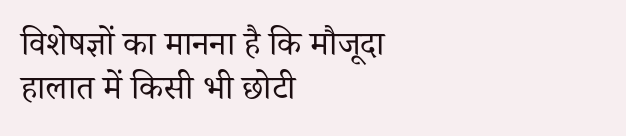विशेषज्ञों का मानना है कि मौजूदा हालात में किसी भी छोटी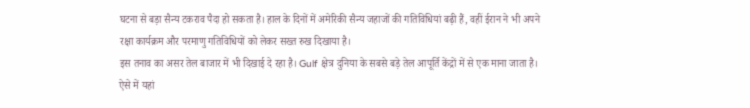घटना से बड़ा सैन्य टकराव पैदा हो सकता है। हाल के दिनों में अमेरिकी सैन्य जहाजों की गतिविधियां बढ़ी हैं, वहीं ईरान ने भी अपने रक्षा कार्यक्रम और परमाणु गतिविधियों को लेकर सख्त रुख दिखाया है।
इस तनाव का असर तेल बाजार में भी दिखाई दे रहा है। Gulf क्षेत्र दुनिया के सबसे बड़े तेल आपूर्ति केंद्रों में से एक माना जाता है। ऐसे में यहां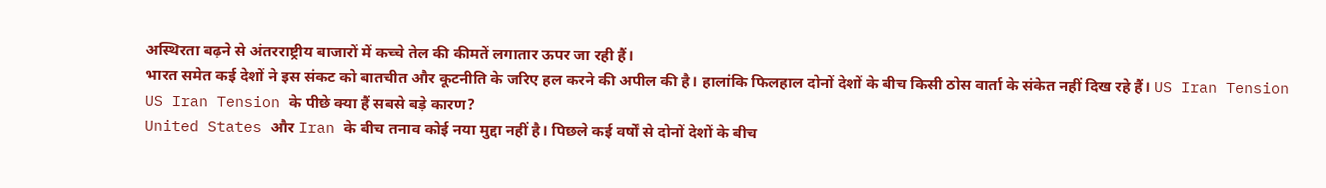अस्थिरता बढ़ने से अंतरराष्ट्रीय बाजारों में कच्चे तेल की कीमतें लगातार ऊपर जा रही हैं।
भारत समेत कई देशों ने इस संकट को बातचीत और कूटनीति के जरिए हल करने की अपील की है। हालांकि फिलहाल दोनों देशों के बीच किसी ठोस वार्ता के संकेत नहीं दिख रहे हैं। US Iran Tension
US Iran Tension के पीछे क्या हैं सबसे बड़े कारण?
United States और Iran के बीच तनाव कोई नया मुद्दा नहीं है। पिछले कई वर्षों से दोनों देशों के बीच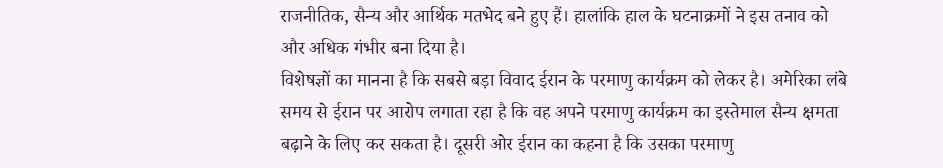राजनीतिक, सैन्य और आर्थिक मतभेद बने हुए हैं। हालांकि हाल के घटनाक्रमों ने इस तनाव को और अधिक गंभीर बना दिया है।
विशेषज्ञों का मानना है कि सबसे बड़ा विवाद ईरान के परमाणु कार्यक्रम को लेकर है। अमेरिका लंबे समय से ईरान पर आरोप लगाता रहा है कि वह अपने परमाणु कार्यक्रम का इस्तेमाल सैन्य क्षमता बढ़ाने के लिए कर सकता है। दूसरी ओर ईरान का कहना है कि उसका परमाणु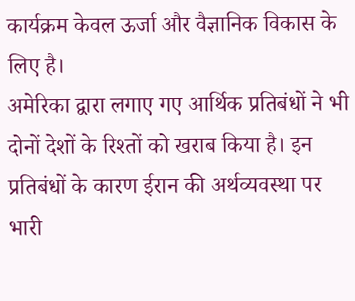कार्यक्रम केवल ऊर्जा और वैज्ञानिक विकास के लिए है।
अमेरिका द्वारा लगाए गए आर्थिक प्रतिबंधों ने भी दोनों देशों के रिश्तों को खराब किया है। इन प्रतिबंधों के कारण ईरान की अर्थव्यवस्था पर भारी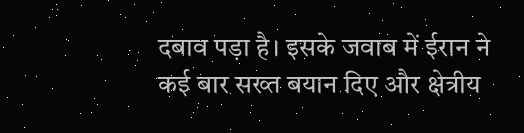दबाव पड़ा है। इसके जवाब में ईरान ने कई बार सख्त बयान दिए और क्षेत्रीय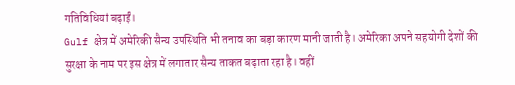गतिविधियां बढ़ाईं।
Gulf क्षेत्र में अमेरिकी सैन्य उपस्थिति भी तनाव का बड़ा कारण मानी जाती है। अमेरिका अपने सहयोगी देशों की सुरक्षा के नाम पर इस क्षेत्र में लगातार सैन्य ताकत बढ़ाता रहा है। वहीं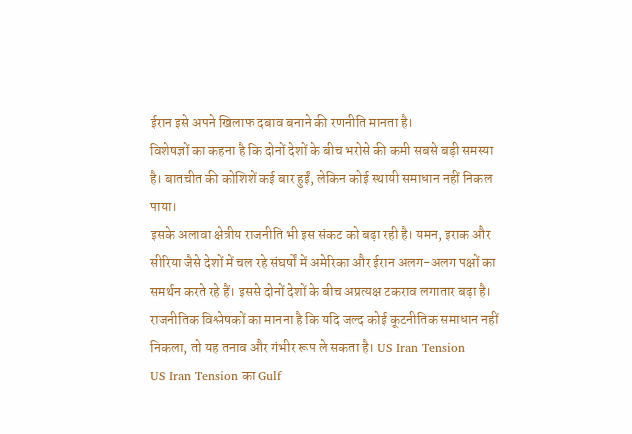ईरान इसे अपने खिलाफ दबाव बनाने की रणनीति मानता है।
विशेषज्ञों का कहना है कि दोनों देशों के बीच भरोसे की कमी सबसे बड़ी समस्या है। बातचीत की कोशिशें कई बार हुईं, लेकिन कोई स्थायी समाधान नहीं निकल पाया।
इसके अलावा क्षेत्रीय राजनीति भी इस संकट को बढ़ा रही है। यमन, इराक और सीरिया जैसे देशों में चल रहे संघर्षों में अमेरिका और ईरान अलग-अलग पक्षों का समर्थन करते रहे हैं। इससे दोनों देशों के बीच अप्रत्यक्ष टकराव लगातार बढ़ा है।
राजनीतिक विश्लेषकों का मानना है कि यदि जल्द कोई कूटनीतिक समाधान नहीं निकला, तो यह तनाव और गंभीर रूप ले सकता है। US Iran Tension
US Iran Tension का Gulf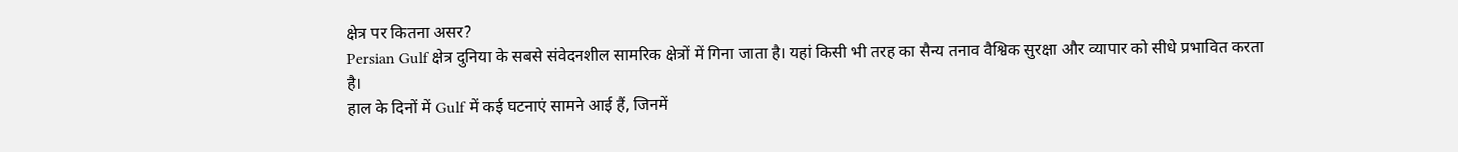क्षेत्र पर कितना असर?
Persian Gulf क्षेत्र दुनिया के सबसे संवेदनशील सामरिक क्षेत्रों में गिना जाता है। यहां किसी भी तरह का सैन्य तनाव वैश्विक सुरक्षा और व्यापार को सीधे प्रभावित करता है।
हाल के दिनों में Gulf में कई घटनाएं सामने आई हैं, जिनमें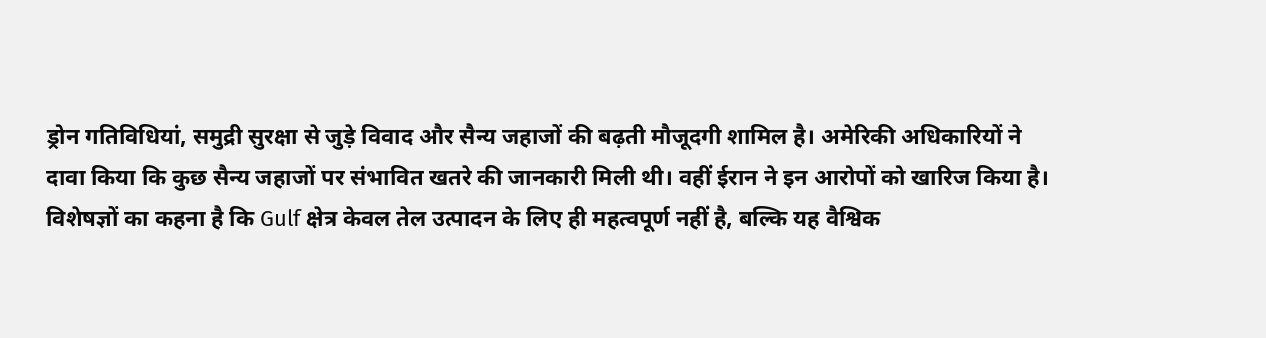ड्रोन गतिविधियां, समुद्री सुरक्षा से जुड़े विवाद और सैन्य जहाजों की बढ़ती मौजूदगी शामिल है। अमेरिकी अधिकारियों ने दावा किया कि कुछ सैन्य जहाजों पर संभावित खतरे की जानकारी मिली थी। वहीं ईरान ने इन आरोपों को खारिज किया है।
विशेषज्ञों का कहना है कि Gulf क्षेत्र केवल तेल उत्पादन के लिए ही महत्वपूर्ण नहीं है, बल्कि यह वैश्विक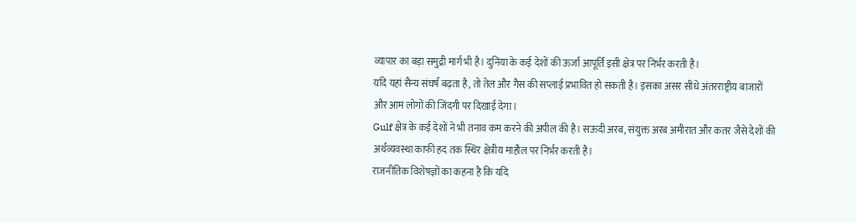व्यापार का बड़ा समुद्री मार्ग भी है। दुनिया के कई देशों की ऊर्जा आपूर्ति इसी क्षेत्र पर निर्भर करती है।
यदि यहां सैन्य संघर्ष बढ़ता है, तो तेल और गैस की सप्लाई प्रभावित हो सकती है। इसका असर सीधे अंतरराष्ट्रीय बाजारों और आम लोगों की जिंदगी पर दिखाई देगा।
Gulf क्षेत्र के कई देशों ने भी तनाव कम करने की अपील की है। सऊदी अरब, संयुक्त अरब अमीरात और कतर जैसे देशों की अर्थव्यवस्था काफी हद तक स्थिर क्षेत्रीय माहौल पर निर्भर करती है।
राजनीतिक विशेषज्ञों का कहना है कि यदि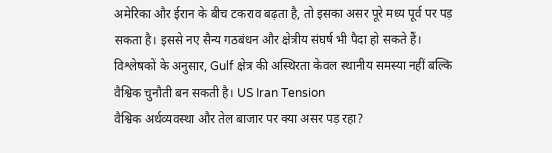अमेरिका और ईरान के बीच टकराव बढ़ता है, तो इसका असर पूरे मध्य पूर्व पर पड़ सकता है। इससे नए सैन्य गठबंधन और क्षेत्रीय संघर्ष भी पैदा हो सकते हैं।
विश्लेषकों के अनुसार, Gulf क्षेत्र की अस्थिरता केवल स्थानीय समस्या नहीं बल्कि वैश्विक चुनौती बन सकती है। US Iran Tension
वैश्विक अर्थव्यवस्था और तेल बाजार पर क्या असर पड़ रहा?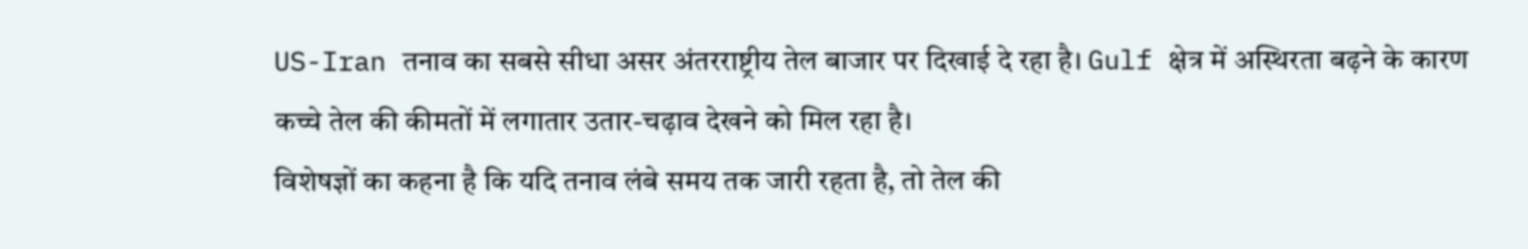US-Iran तनाव का सबसे सीधा असर अंतरराष्ट्रीय तेल बाजार पर दिखाई दे रहा है। Gulf क्षेत्र में अस्थिरता बढ़ने के कारण कच्चे तेल की कीमतों में लगातार उतार-चढ़ाव देखने को मिल रहा है।
विशेषज्ञों का कहना है कि यदि तनाव लंबे समय तक जारी रहता है, तो तेल की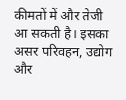कीमतों में और तेजी आ सकती है। इसका असर परिवहन, उद्योग और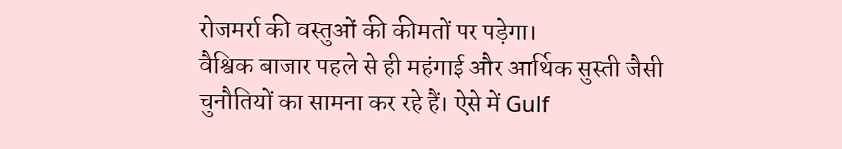रोजमर्रा की वस्तुओं की कीमतों पर पड़ेगा।
वैश्विक बाजार पहले से ही महंगाई और आर्थिक सुस्ती जैसी चुनौतियों का सामना कर रहे हैं। ऐसे में Gulf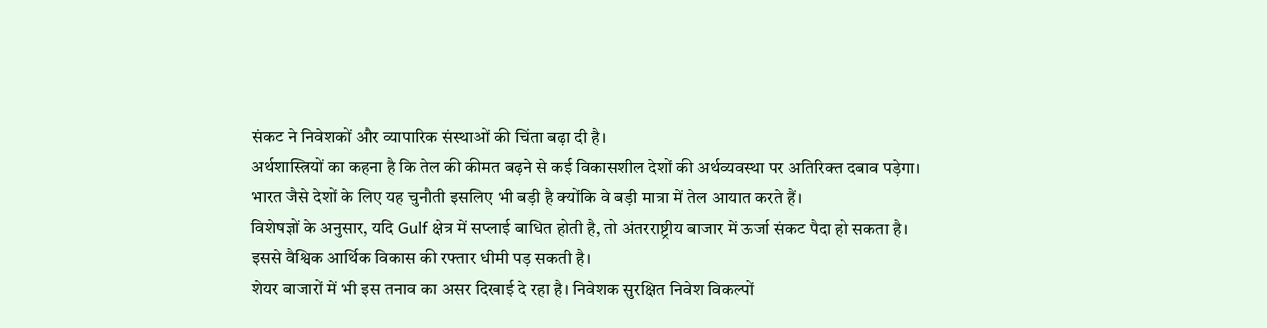संकट ने निवेशकों और व्यापारिक संस्थाओं की चिंता बढ़ा दी है।
अर्थशास्त्रियों का कहना है कि तेल की कीमत बढ़ने से कई विकासशील देशों की अर्थव्यवस्था पर अतिरिक्त दबाव पड़ेगा। भारत जैसे देशों के लिए यह चुनौती इसलिए भी बड़ी है क्योंकि वे बड़ी मात्रा में तेल आयात करते हैं।
विशेषज्ञों के अनुसार, यदि Gulf क्षेत्र में सप्लाई बाधित होती है, तो अंतरराष्ट्रीय बाजार में ऊर्जा संकट पैदा हो सकता है। इससे वैश्विक आर्थिक विकास की रफ्तार धीमी पड़ सकती है।
शेयर बाजारों में भी इस तनाव का असर दिखाई दे रहा है। निवेशक सुरक्षित निवेश विकल्पों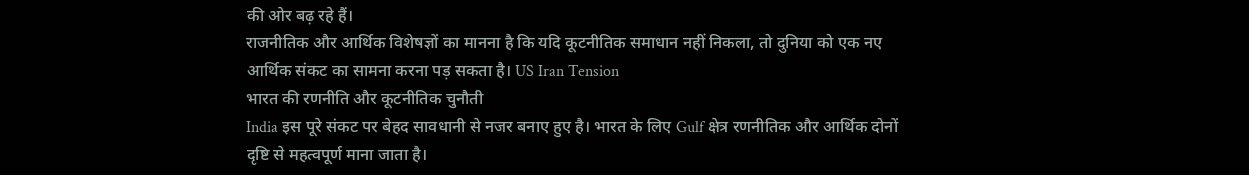की ओर बढ़ रहे हैं।
राजनीतिक और आर्थिक विशेषज्ञों का मानना है कि यदि कूटनीतिक समाधान नहीं निकला, तो दुनिया को एक नए आर्थिक संकट का सामना करना पड़ सकता है। US Iran Tension
भारत की रणनीति और कूटनीतिक चुनौती
India इस पूरे संकट पर बेहद सावधानी से नजर बनाए हुए है। भारत के लिए Gulf क्षेत्र रणनीतिक और आर्थिक दोनों दृष्टि से महत्वपूर्ण माना जाता है।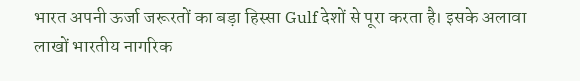भारत अपनी ऊर्जा जरूरतों का बड़ा हिस्सा Gulf देशों से पूरा करता है। इसके अलावा लाखों भारतीय नागरिक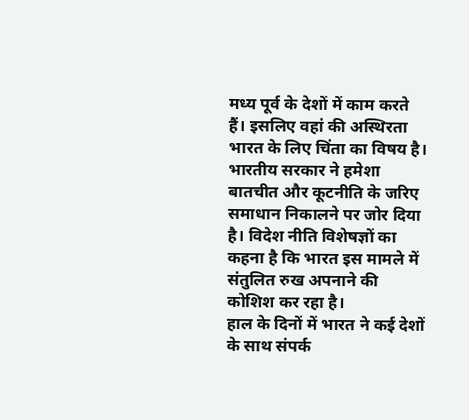मध्य पूर्व के देशों में काम करते हैं। इसलिए वहां की अस्थिरता भारत के लिए चिंता का विषय है।
भारतीय सरकार ने हमेशा बातचीत और कूटनीति के जरिए समाधान निकालने पर जोर दिया है। विदेश नीति विशेषज्ञों का कहना है कि भारत इस मामले में संतुलित रुख अपनाने की कोशिश कर रहा है।
हाल के दिनों में भारत ने कई देशों के साथ संपर्क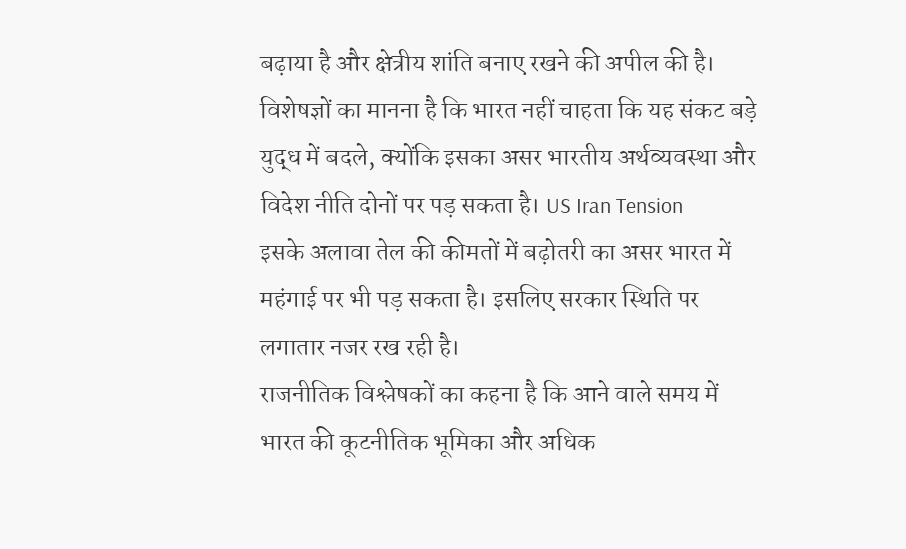बढ़ाया है और क्षेत्रीय शांति बनाए रखने की अपील की है।
विशेषज्ञों का मानना है कि भारत नहीं चाहता कि यह संकट बड़े युद्ध में बदले, क्योंकि इसका असर भारतीय अर्थव्यवस्था और विदेश नीति दोनों पर पड़ सकता है। US Iran Tension
इसके अलावा तेल की कीमतों में बढ़ोतरी का असर भारत में महंगाई पर भी पड़ सकता है। इसलिए सरकार स्थिति पर लगातार नजर रख रही है।
राजनीतिक विश्लेषकों का कहना है कि आने वाले समय में भारत की कूटनीतिक भूमिका और अधिक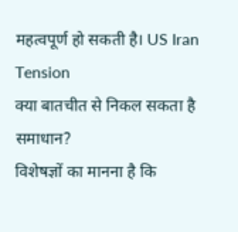महत्वपूर्ण हो सकती है। US Iran Tension
क्या बातचीत से निकल सकता है समाधान?
विशेषज्ञों का मानना है कि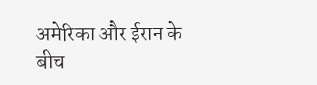अमेरिका और ईरान के बीच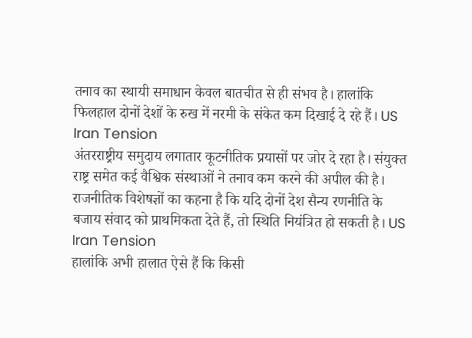तनाव का स्थायी समाधान केवल बातचीत से ही संभव है। हालांकि फिलहाल दोनों देशों के रुख में नरमी के संकेत कम दिखाई दे रहे हैं। US Iran Tension
अंतरराष्ट्रीय समुदाय लगातार कूटनीतिक प्रयासों पर जोर दे रहा है। संयुक्त राष्ट्र समेत कई वैश्विक संस्थाओं ने तनाव कम करने की अपील की है।
राजनीतिक विशेषज्ञों का कहना है कि यदि दोनों देश सैन्य रणनीति के बजाय संवाद को प्राथमिकता देते हैं, तो स्थिति नियंत्रित हो सकती है। US Iran Tension
हालांकि अभी हालात ऐसे हैं कि किसी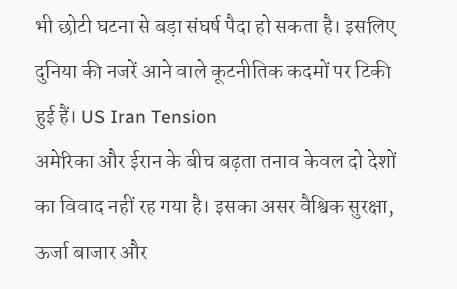भी छोटी घटना से बड़ा संघर्ष पैदा हो सकता है। इसलिए दुनिया की नजरें आने वाले कूटनीतिक कदमों पर टिकी हुई हैं। US Iran Tension
अमेरिका और ईरान के बीच बढ़ता तनाव केवल दो देशों का विवाद नहीं रह गया है। इसका असर वैश्विक सुरक्षा, ऊर्जा बाजार और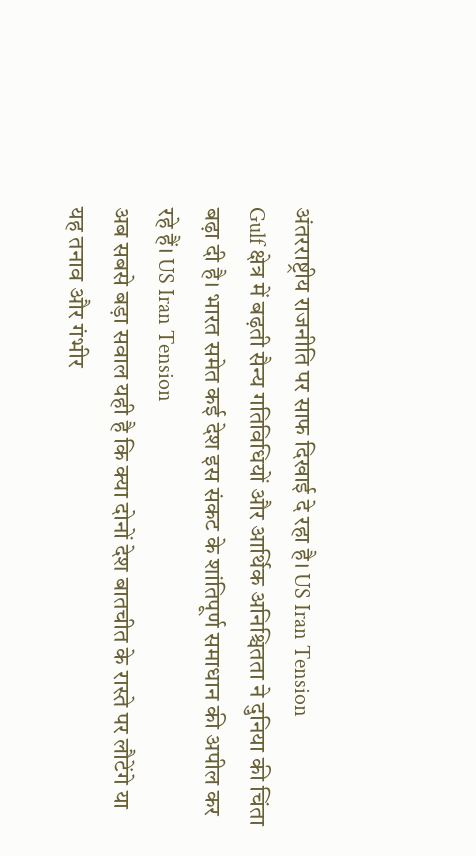अंतरराष्ट्रीय राजनीति पर साफ दिखाई दे रहा है। US Iran Tension
Gulf क्षेत्र में बढ़ती सैन्य गतिविधियों और आर्थिक अनिश्चितता ने दुनिया की चिंता बढ़ा दी है। भारत समेत कई देश इस संकट के शांतिपूर्ण समाधान की अपील कर रहे हैं। US Iran Tension
अब सबसे बड़ा सवाल यही है कि क्या दोनों देश बातचीत के रास्ते पर लौटेंगे या यह तनाव और गंभीर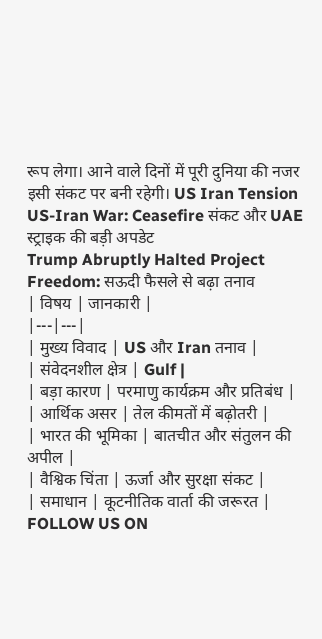रूप लेगा। आने वाले दिनों में पूरी दुनिया की नजर इसी संकट पर बनी रहेगी। US Iran Tension
US-Iran War: Ceasefire संकट और UAE स्ट्राइक की बड़ी अपडेट
Trump Abruptly Halted Project Freedom: सऊदी फैसले से बढ़ा तनाव
| विषय | जानकारी |
|---|---|
| मुख्य विवाद | US और Iran तनाव |
| संवेदनशील क्षेत्र | Gulf |
| बड़ा कारण | परमाणु कार्यक्रम और प्रतिबंध |
| आर्थिक असर | तेल कीमतों में बढ़ोतरी |
| भारत की भूमिका | बातचीत और संतुलन की अपील |
| वैश्विक चिंता | ऊर्जा और सुरक्षा संकट |
| समाधान | कूटनीतिक वार्ता की जरूरत |
FOLLOW US ON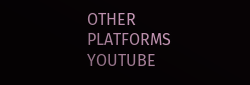OTHER PLATFORMS
YOUTUBE